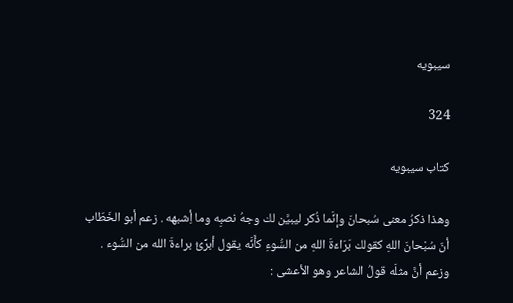سيبويه

324

كتاب سيبويه

وهذا ذكرُ معنى سُبحانَ وإنَّما ذُكر ليبيَّن لك وجهُ نصبِه وما أِشبهه . زعم أبو الخَطّاب أنّ سُبْحانَ اللهِ كقولك بَرَاءَةَ اللهِ من السُّوءِ كأَنَّه يقول أبرِّئُ براءةَ الله من السُّوء . وزعم أنَّ مثلَه قولُ الشاعر وهو الأعشى :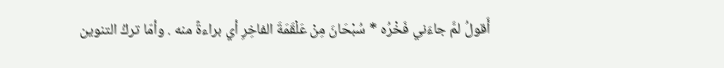أَقولُ لمَّ جاءَني فَخْرُه * سُبْحَانَ مِنْ عَلْقَمَةَ الفاخِرِ أي براءةً منه . وأمّا تركُ التنوين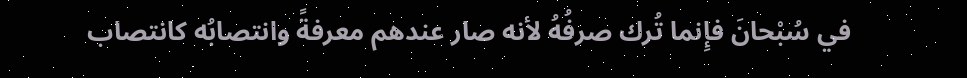في سُبْحانَ فإِنما تُرك صرفُهُ لأنه صار عندهم معرفةً وانتصابُه كانتصاب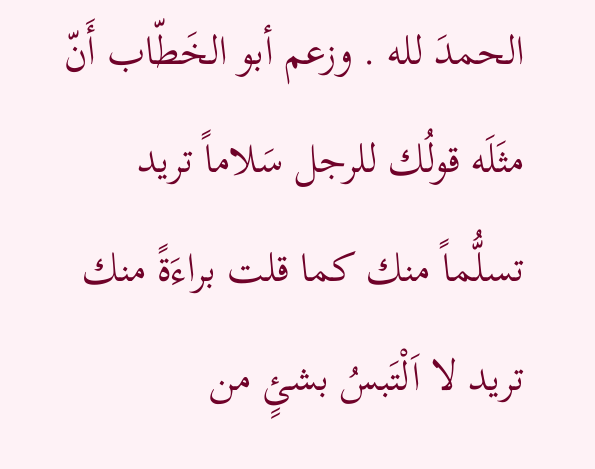الحمدَ لله . وزعم أبو الخَطّاب أَنّ مثَلَه قولُك للرجل سَلاماً تريد تسلُّماً منك كما قلت براءَةً منك تريد لا اَلْتَبسُ بشئٍ من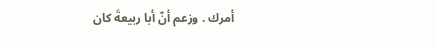أمرك . وزعم أنّ أبا ربيعةَ كان